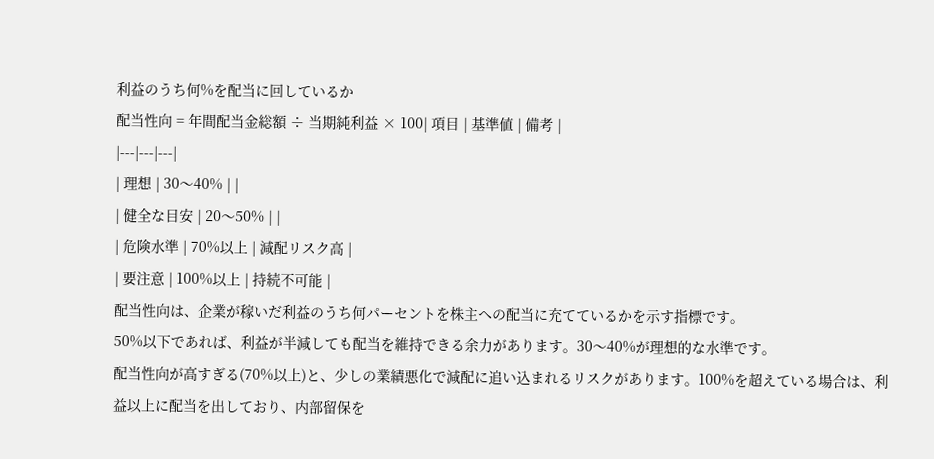利益のうち何%を配当に回しているか
配当性向 = 年間配当金総額 ÷ 当期純利益 × 100| 項目 | 基準値 | 備考 |
|---|---|---|
| 理想 | 30〜40% | |
| 健全な目安 | 20〜50% | |
| 危険水準 | 70%以上 | 減配リスク高 |
| 要注意 | 100%以上 | 持続不可能 |
配当性向は、企業が稼いだ利益のうち何パーセントを株主への配当に充てているかを示す指標です。
50%以下であれば、利益が半減しても配当を維持できる余力があります。30〜40%が理想的な水準です。
配当性向が高すぎる(70%以上)と、少しの業績悪化で減配に追い込まれるリスクがあります。100%を超えている場合は、利益以上に配当を出しており、内部留保を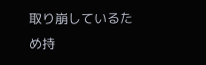取り崩しているため持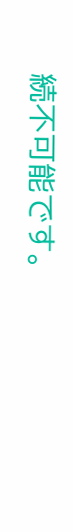続不可能です。